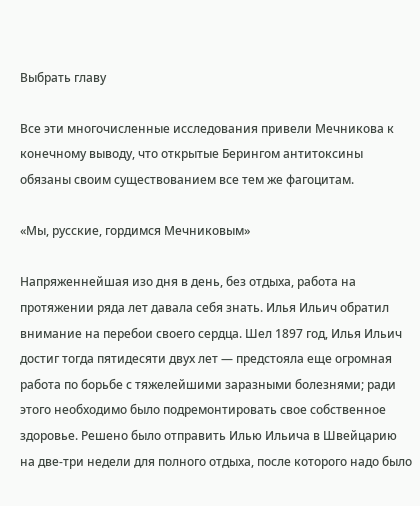Выбрать главу

Все эти многочисленные исследования привели Мечникова к конечному выводу, что открытые Берингом антитоксины обязаны своим существованием все тем же фагоцитам.

«Мы, русские, гордимся Мечниковым»

Напряженнейшая изо дня в день, без отдыха, работа на протяжении ряда лет давала себя знать. Илья Ильич обратил внимание на перебои своего сердца. Шел 1897 год, Илья Ильич достиг тогда пятидесяти двух лет — предстояла еще огромная работа по борьбе с тяжелейшими заразными болезнями; ради этого необходимо было подремонтировать свое собственное здоровье. Решено было отправить Илью Ильича в Швейцарию на две-три недели для полного отдыха, после которого надо было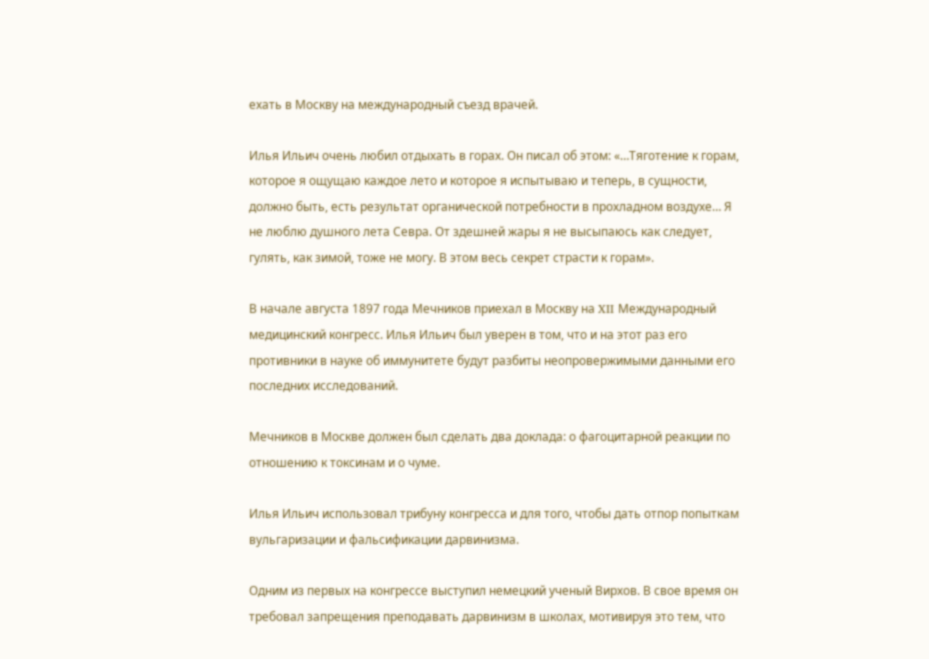ехать в Москву на международный съезд врачей.

Илья Ильич очень любил отдыхать в горах. Он писал об этом: «…Тяготение к горам, которое я ощущаю каждое лето и которое я испытываю и теперь, в сущности, должно быть, есть результат органической потребности в прохладном воздухе… Я не люблю душного лета Севра. От здешней жары я не высыпаюсь как следует, гулять, как зимой, тоже не могу. В этом весь секрет страсти к горам».

В начале августа 1897 года Мечников приехал в Москву на XII Международный медицинский конгресс. Илья Ильич был уверен в том, что и на этот раз его противники в науке об иммунитете будут разбиты неопровержимыми данными его последних исследований.

Мечников в Москве должен был сделать два доклада: о фагоцитарной реакции по отношению к токсинам и о чуме.

Илья Ильич использовал трибуну конгресса и для того, чтобы дать отпор попыткам вульгаризации и фальсификации дарвинизма.

Одним из первых на конгрессе выступил немецкий ученый Вирхов. В свое время он требовал запрещения преподавать дарвинизм в школах, мотивируя это тем, что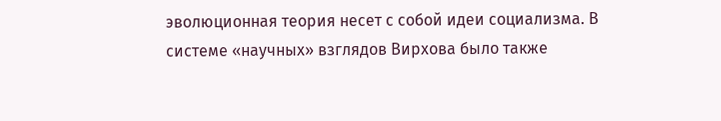эволюционная теория несет с собой идеи социализма. В системе «научных» взглядов Вирхова было также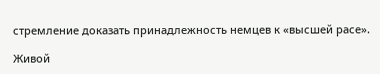стремление доказать принадлежность немцев к «высшей расе».

Живой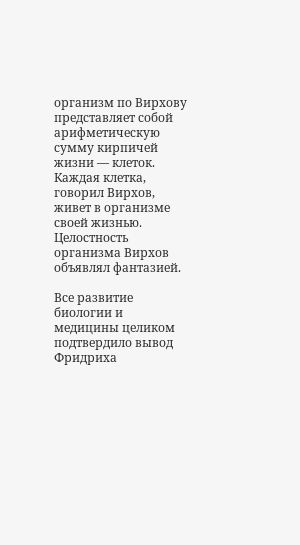организм по Вирхову представляет собой арифметическую сумму кирпичей жизни — клеток. Каждая клетка, говорил Вирхов, живет в организме своей жизнью. Целостность организма Вирхов объявлял фантазией.

Все развитие биологии и медицины целиком подтвердило вывод Фридриха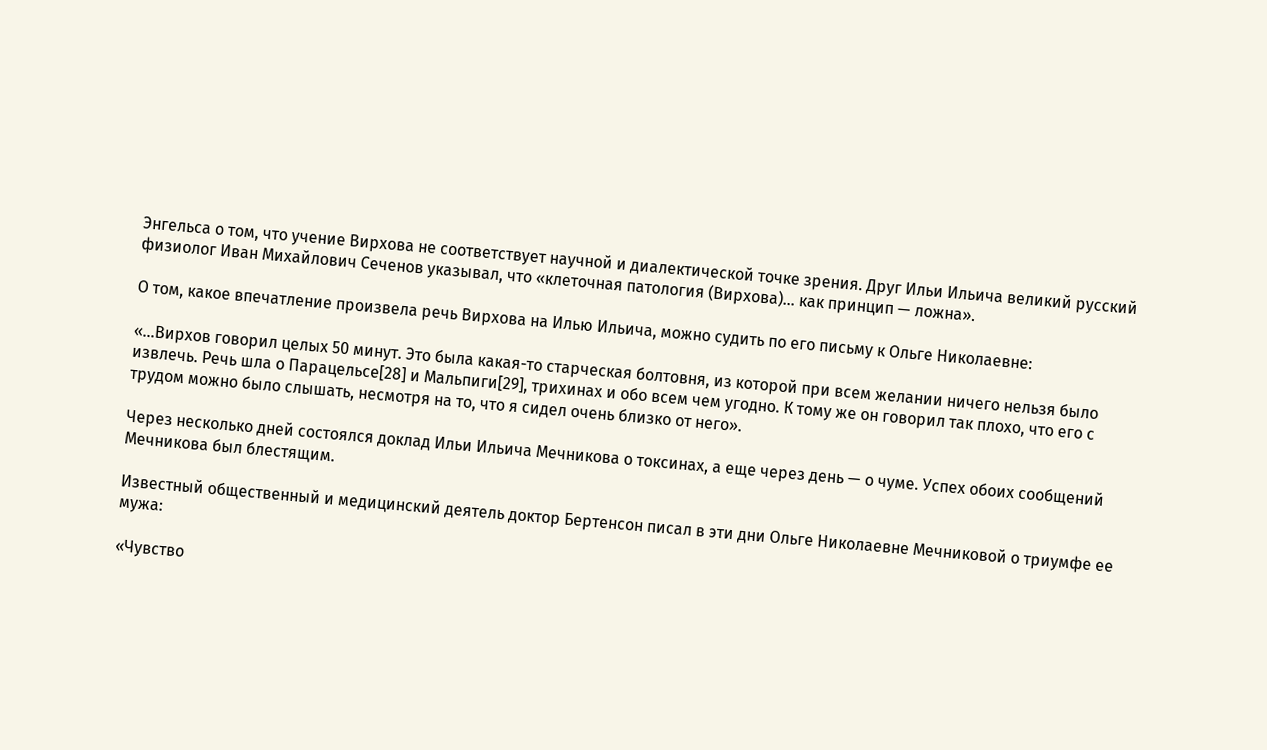Энгельса о том, что учение Вирхова не соответствует научной и диалектической точке зрения. Друг Ильи Ильича великий русский физиолог Иван Михайлович Сеченов указывал, что «клеточная патология (Вирхова)… как принцип — ложна».

О том, какое впечатление произвела речь Вирхова на Илью Ильича, можно судить по его письму к Ольге Николаевне:

«…Вирхов говорил целых 50 минут. Это была какая-то старческая болтовня, из которой при всем желании ничего нельзя было извлечь. Речь шла о Парацельсе[28] и Мальпиги[29], трихинах и обо всем чем угодно. К тому же он говорил так плохо, что его с трудом можно было слышать, несмотря на то, что я сидел очень близко от него».

Через несколько дней состоялся доклад Ильи Ильича Мечникова о токсинах, а еще через день — о чуме. Успех обоих сообщений Мечникова был блестящим.

Известный общественный и медицинский деятель доктор Бертенсон писал в эти дни Ольге Николаевне Мечниковой о триумфе ее мужа:

«Чувство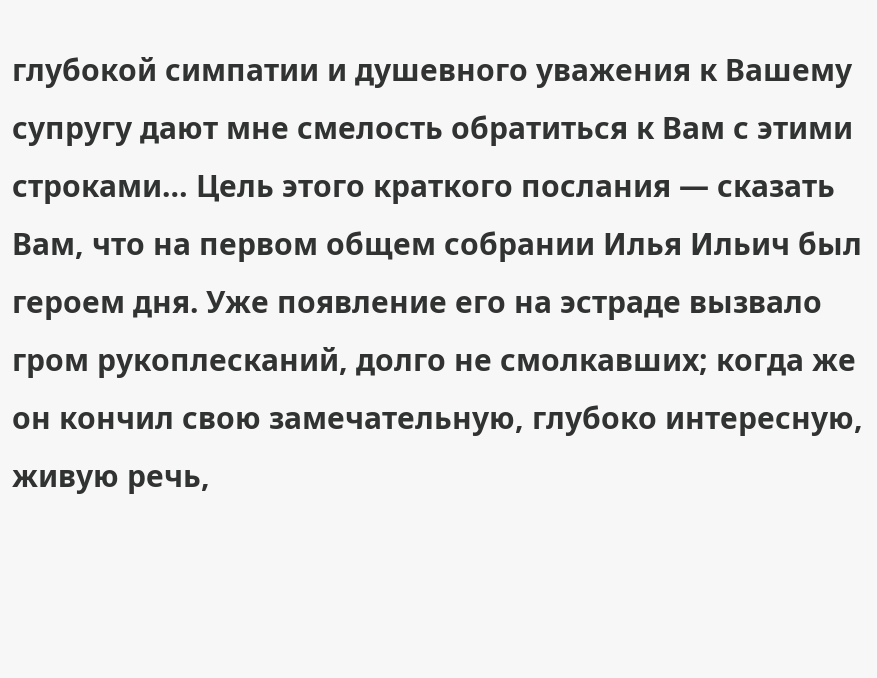глубокой симпатии и душевного уважения к Вашему супругу дают мне смелость обратиться к Вам с этими строками… Цель этого краткого послания — сказать Вам, что на первом общем собрании Илья Ильич был героем дня. Уже появление его на эстраде вызвало гром рукоплесканий, долго не смолкавших; когда же он кончил свою замечательную, глубоко интересную, живую речь,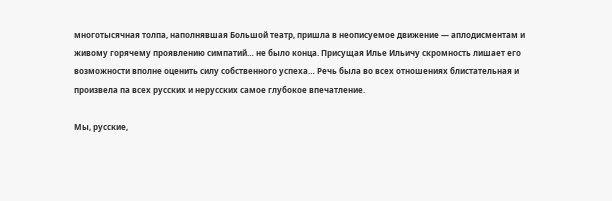многотысячная толпа, наполнявшая Большой театр, пришла в неописуемое движение — аплодисментам и живому горячему проявлению симпатий… не было конца. Присущая Илье Ильичу скромность лишает его возможности вполне оценить силу собственного успеха… Речь была во всех отношениях блистательная и произвела па всех русских и нерусских самое глубокое впечатление.

Мы, русские,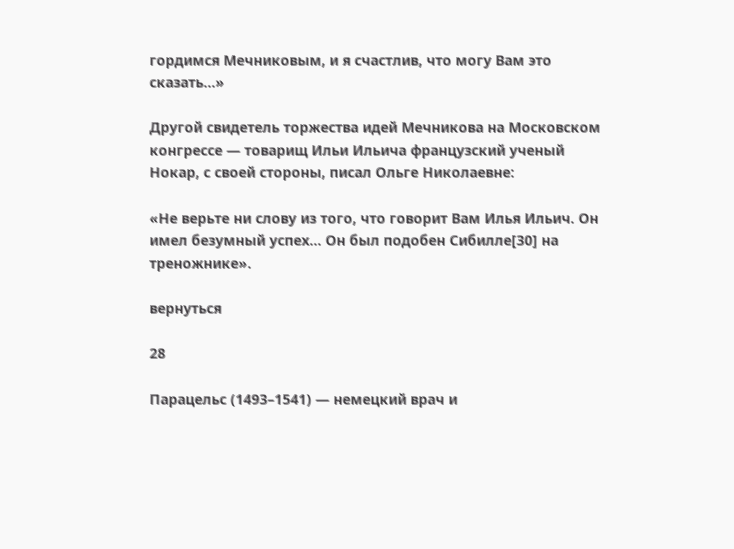гордимся Мечниковым, и я счастлив, что могу Вам это сказать…»

Другой свидетель торжества идей Мечникова на Московском конгрессе — товарищ Ильи Ильича французский ученый Нокар, с своей стороны, писал Ольге Николаевне:

«Не верьте ни слову из того, что говорит Вам Илья Ильич. Он имел безумный успех… Он был подобен Сибилле[30] на треножнике».

вернуться

28

Парацельс (1493–1541) — немецкий врач и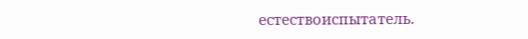естествоиспытатель.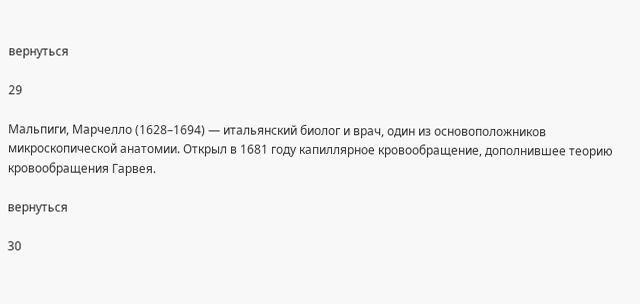вернуться

29

Мальпиги, Марчелло (1628–1694) — итальянский биолог и врач, один из основоположников микроскопической анатомии. Открыл в 1681 году капиллярное кровообращение, дополнившее теорию кровообращения Гарвея.

вернуться

30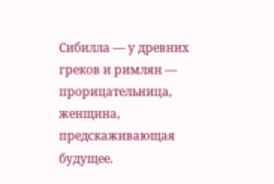Сибилла — у древних греков и римлян — прорицательница, женщина, предскаживающая будущее.